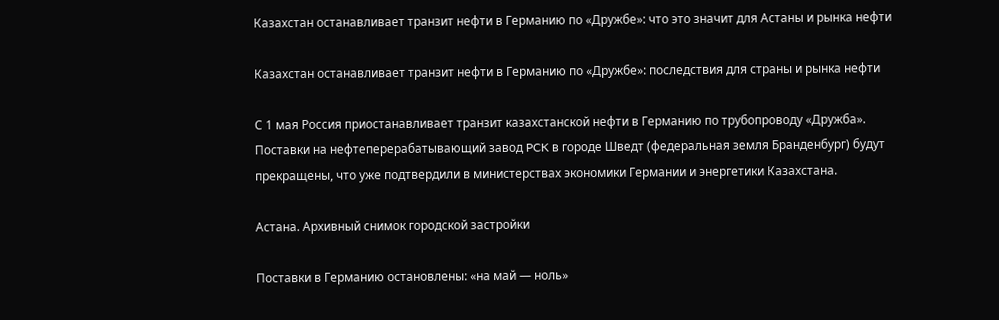Казахстан останавливает транзит нефти в Германию по «Дружбе»: что это значит для Астаны и рынка нефти

Казахстан останавливает транзит нефти в Германию по «Дружбе»: последствия для страны и рынка нефти

С 1 мая Россия приостанавливает транзит казахстанской нефти в Германию по трубопроводу «Дружба». Поставки на нефтеперерабатывающий завод PCK в городе Шведт (федеральная земля Бранденбург) будут прекращены, что уже подтвердили в министерствах экономики Германии и энергетики Казахстана.

Астана. Архивный снимок городской застройки

Поставки в Германию остановлены: «на май — ноль»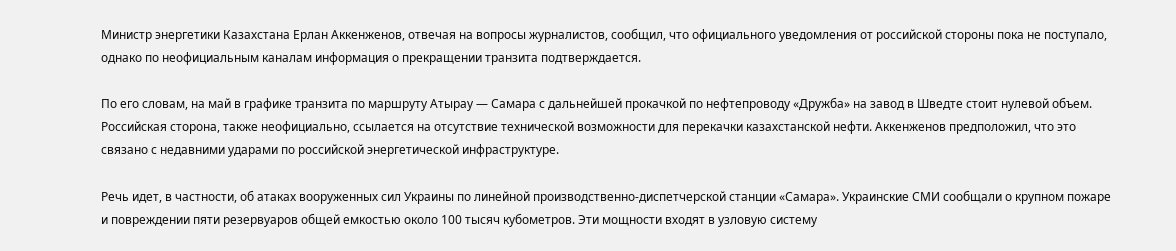Министр энергетики Казахстана Ерлан Аккенженов, отвечая на вопросы журналистов, сообщил, что официального уведомления от российской стороны пока не поступало, однако по неофициальным каналам информация о прекращении транзита подтверждается.

По его словам, на май в графике транзита по маршруту Атырау — Самара с дальнейшей прокачкой по нефтепроводу «Дружба» на завод в Шведте стоит нулевой объем. Российская сторона, также неофициально, ссылается на отсутствие технической возможности для перекачки казахстанской нефти. Аккенженов предположил, что это связано с недавними ударами по российской энергетической инфраструктуре.

Речь идет, в частности, об атаках вооруженных сил Украины по линейной производственно‑диспетчерской станции «Самара». Украинские СМИ сообщали о крупном пожаре и повреждении пяти резервуаров общей емкостью около 100 тысяч кубометров. Эти мощности входят в узловую систему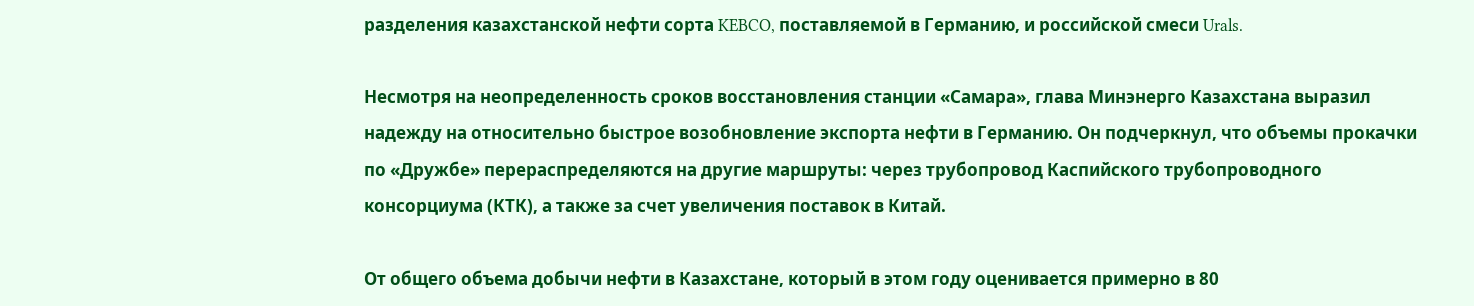разделения казахстанской нефти сорта KEBCO, поставляемой в Германию, и российской смеси Urals.

Несмотря на неопределенность сроков восстановления станции «Самара», глава Минэнерго Казахстана выразил надежду на относительно быстрое возобновление экспорта нефти в Германию. Он подчеркнул, что объемы прокачки по «Дружбе» перераспределяются на другие маршруты: через трубопровод Каспийского трубопроводного консорциума (КТК), а также за счет увеличения поставок в Китай.

От общего объема добычи нефти в Казахстане, который в этом году оценивается примерно в 80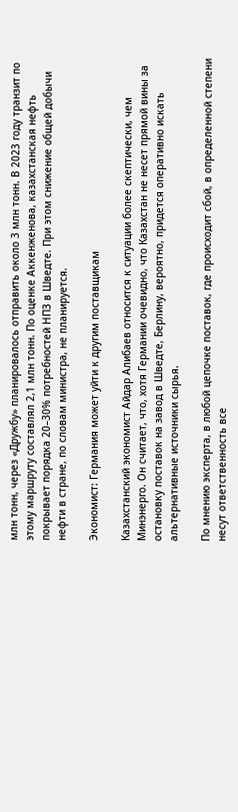млн тонн, через «Дружбу» планировалось отправить около 3 млн тонн. В 2023 году транзит по этому маршруту составлял 2,1 млн тонн. По оценке Аккенженова, казахстанская нефть покрывает порядка 20–30% потребностей НПЗ в Шведте. При этом снижение общей добычи нефти в стране, по словам министра, не планируется.

Экономист: Германия может уйти к другим поставщикам

Казахстанский экономист Айдар Алибаев относится к ситуации более скептически, чем Минэнерго. Он считает, что, хотя Германии очевидно, что Казахстан не несет прямой вины за остановку поставок на завод в Шведте, Берлину, вероятно, придется оперативно искать альтернативные источники сырья.

По мнению эксперта, в любой цепочке поставок, где происходит сбой, в определенной степени несут ответственность все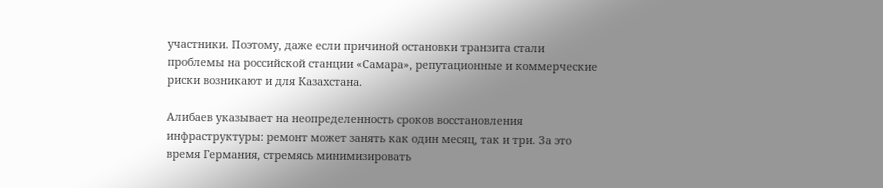участники. Поэтому, даже если причиной остановки транзита стали проблемы на российской станции «Самара», репутационные и коммерческие риски возникают и для Казахстана.

Алибаев указывает на неопределенность сроков восстановления инфраструктуры: ремонт может занять как один месяц, так и три. За это время Германия, стремясь минимизировать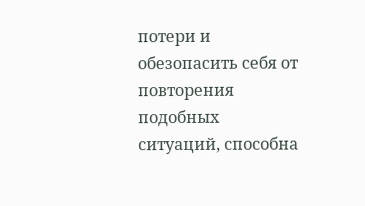потери и обезопасить себя от повторения подобных ситуаций, способна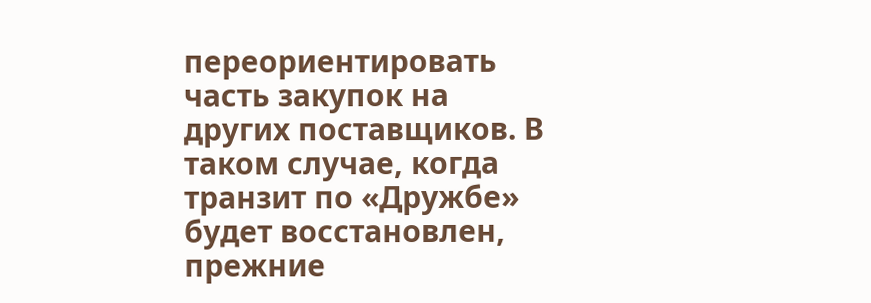переориентировать часть закупок на других поставщиков. В таком случае, когда транзит по «Дружбе» будет восстановлен, прежние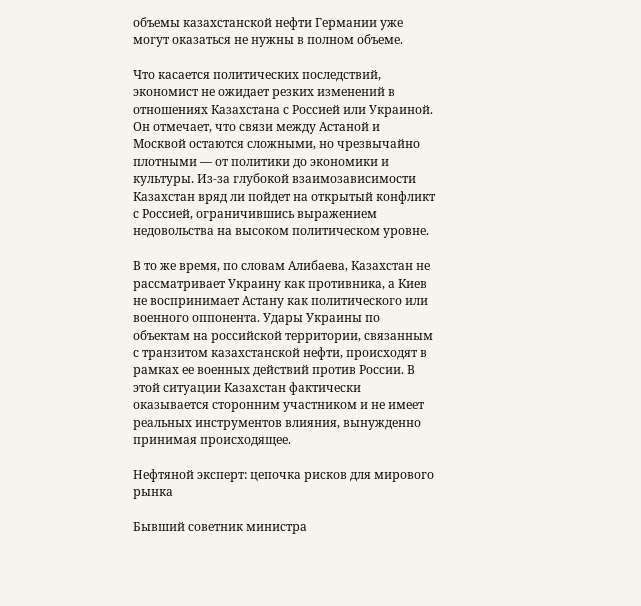объемы казахстанской нефти Германии уже могут оказаться не нужны в полном объеме.

Что касается политических последствий, экономист не ожидает резких изменений в отношениях Казахстана с Россией или Украиной. Он отмечает, что связи между Астаной и Москвой остаются сложными, но чрезвычайно плотными — от политики до экономики и культуры. Из‑за глубокой взаимозависимости Казахстан вряд ли пойдет на открытый конфликт с Россией, ограничившись выражением недовольства на высоком политическом уровне.

В то же время, по словам Алибаева, Казахстан не рассматривает Украину как противника, а Киев не воспринимает Астану как политического или военного оппонента. Удары Украины по объектам на российской территории, связанным с транзитом казахстанской нефти, происходят в рамках ее военных действий против России. В этой ситуации Казахстан фактически оказывается сторонним участником и не имеет реальных инструментов влияния, вынужденно принимая происходящее.

Нефтяной эксперт: цепочка рисков для мирового рынка

Бывший советник министра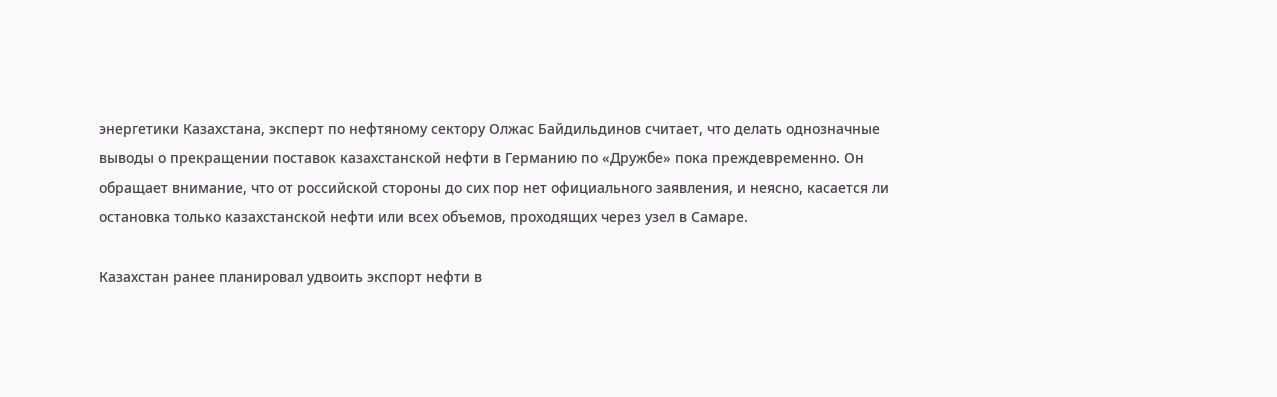энергетики Казахстана, эксперт по нефтяному сектору Олжас Байдильдинов считает, что делать однозначные выводы о прекращении поставок казахстанской нефти в Германию по «Дружбе» пока преждевременно. Он обращает внимание, что от российской стороны до сих пор нет официального заявления, и неясно, касается ли остановка только казахстанской нефти или всех объемов, проходящих через узел в Самаре.

Казахстан ранее планировал удвоить экспорт нефти в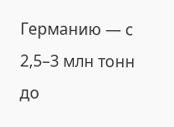Германию — с 2,5–3 млн тонн до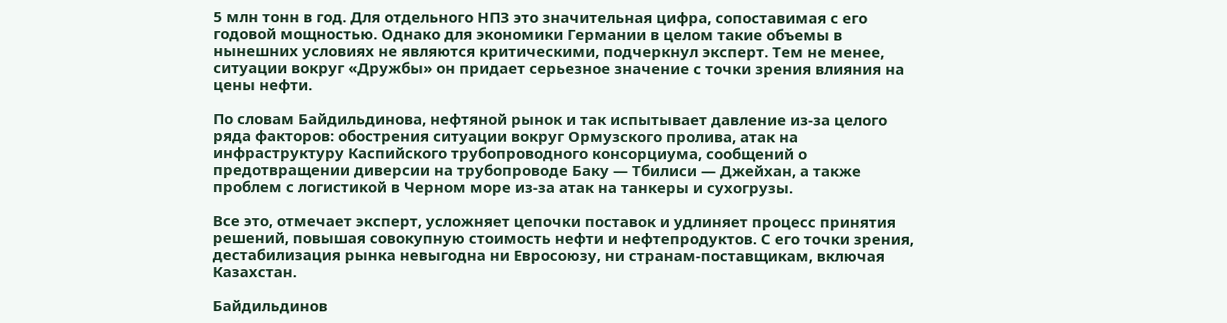5 млн тонн в год. Для отдельного НПЗ это значительная цифра, сопоставимая с его годовой мощностью. Однако для экономики Германии в целом такие объемы в нынешних условиях не являются критическими, подчеркнул эксперт. Тем не менее, ситуации вокруг «Дружбы» он придает серьезное значение с точки зрения влияния на цены нефти.

По словам Байдильдинова, нефтяной рынок и так испытывает давление из‑за целого ряда факторов: обострения ситуации вокруг Ормузского пролива, атак на инфраструктуру Каспийского трубопроводного консорциума, сообщений о предотвращении диверсии на трубопроводе Баку — Тбилиси — Джейхан, а также проблем с логистикой в Черном море из‑за атак на танкеры и сухогрузы.

Все это, отмечает эксперт, усложняет цепочки поставок и удлиняет процесс принятия решений, повышая совокупную стоимость нефти и нефтепродуктов. С его точки зрения, дестабилизация рынка невыгодна ни Евросоюзу, ни странам‑поставщикам, включая Казахстан.

Байдильдинов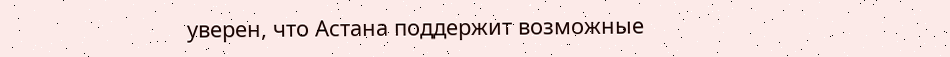уверен, что Астана поддержит возможные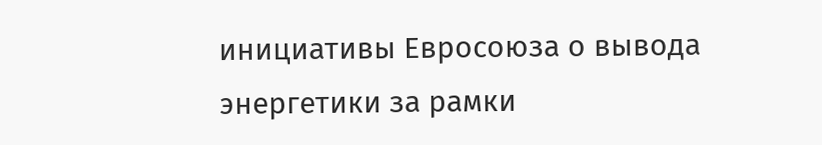инициативы Евросоюза о вывода энергетики за рамки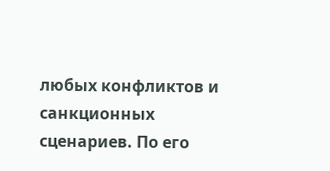любых конфликтов и санкционных сценариев. По его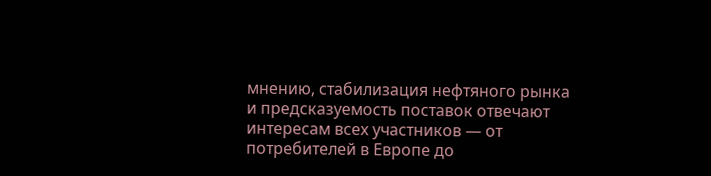мнению, стабилизация нефтяного рынка и предсказуемость поставок отвечают интересам всех участников — от потребителей в Европе до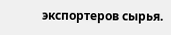экспортеров сырья.